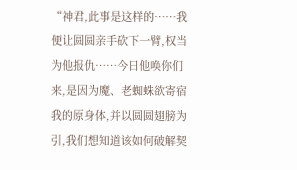“神君,此事是这样的……我便让圆圆亲手砍下一臂,权当为他报仇……今日他唤你们来,是因为魔、老蜘蛛欲寄宿我的原身体,并以圆圆翅膀为引,我们想知道该如何破解契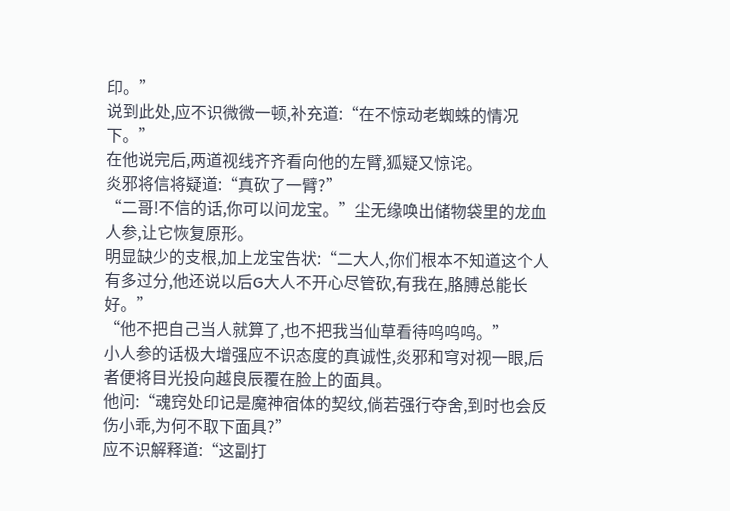印。”
说到此处,应不识微微一顿,补充道:“在不惊动老蜘蛛的情况下。”
在他说完后,两道视线齐齐看向他的左臂,狐疑又惊诧。
炎邪将信将疑道:“真砍了一臂?”
“二哥!不信的话,你可以问龙宝。”尘无缘唤出储物袋里的龙血人参,让它恢复原形。
明显缺少的支根,加上龙宝告状:“二大人,你们根本不知道这个人有多过分,他还说以后G大人不开心尽管砍,有我在,胳膊总能长好。”
“他不把自己当人就算了,也不把我当仙草看待呜呜呜。”
小人参的话极大增强应不识态度的真诚性,炎邪和穹对视一眼,后者便将目光投向越良辰覆在脸上的面具。
他问:“魂窍处印记是魔神宿体的契纹,倘若强行夺舍,到时也会反伤小乖,为何不取下面具?”
应不识解释道:“这副打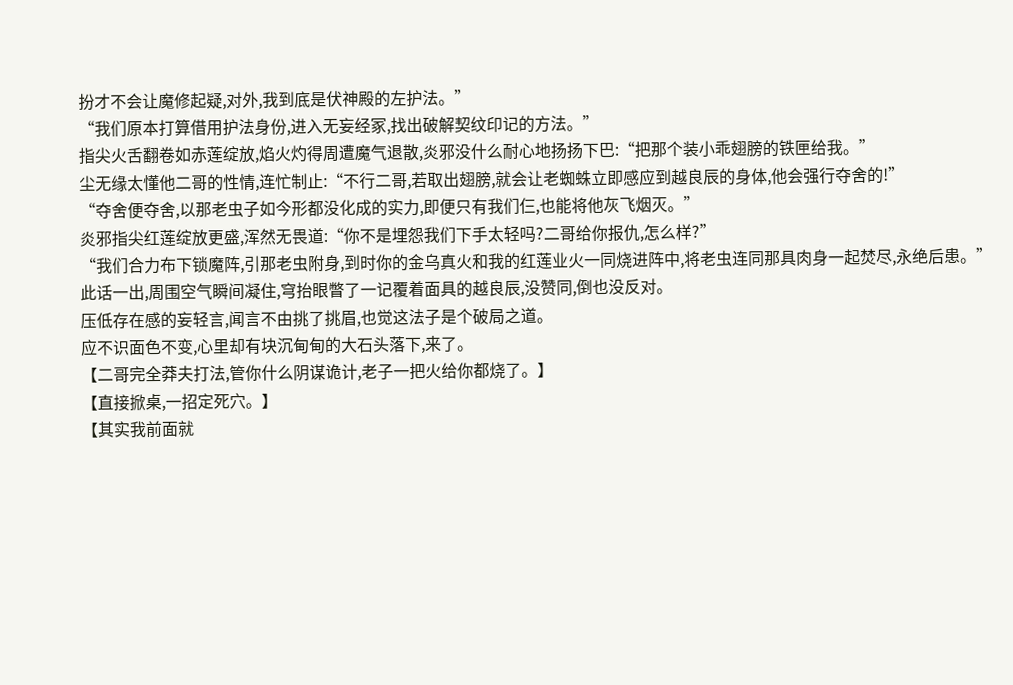扮才不会让魔修起疑,对外,我到底是伏神殿的左护法。”
“我们原本打算借用护法身份,进入无妄经冢,找出破解契纹印记的方法。”
指尖火舌翻卷如赤莲绽放,焰火灼得周遭魔气退散,炎邪没什么耐心地扬扬下巴:“把那个装小乖翅膀的铁匣给我。”
尘无缘太懂他二哥的性情,连忙制止:“不行二哥,若取出翅膀,就会让老蜘蛛立即感应到越良辰的身体,他会强行夺舍的!”
“夺舍便夺舍,以那老虫子如今形都没化成的实力,即便只有我们仨,也能将他灰飞烟灭。”
炎邪指尖红莲绽放更盛,浑然无畏道:“你不是埋怨我们下手太轻吗?二哥给你报仇,怎么样?”
“我们合力布下锁魔阵,引那老虫附身,到时你的金乌真火和我的红莲业火一同烧进阵中,将老虫连同那具肉身一起焚尽,永绝后患。”
此话一出,周围空气瞬间凝住,穹抬眼瞥了一记覆着面具的越良辰,没赞同,倒也没反对。
压低存在感的妄轻言,闻言不由挑了挑眉,也觉这法子是个破局之道。
应不识面色不变,心里却有块沉甸甸的大石头落下,来了。
【二哥完全莽夫打法,管你什么阴谋诡计,老子一把火给你都烧了。】
【直接掀桌,一招定死穴。】
【其实我前面就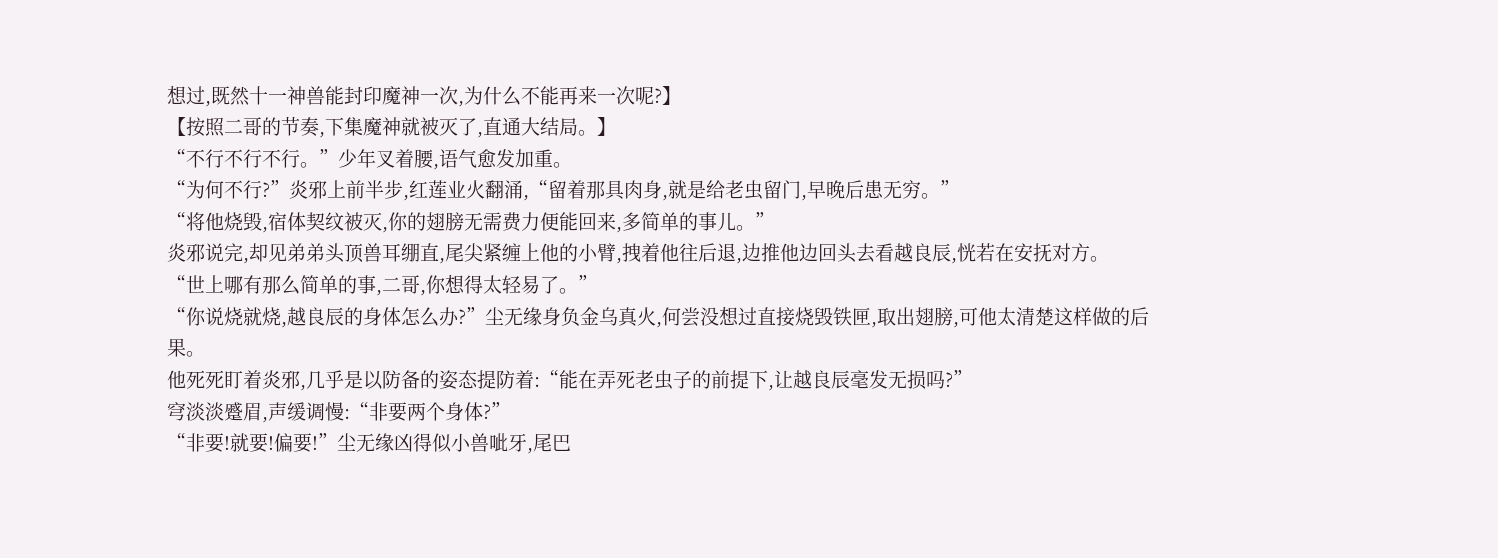想过,既然十一神兽能封印魔神一次,为什么不能再来一次呢?】
【按照二哥的节奏,下集魔神就被灭了,直通大结局。】
“不行不行不行。”少年叉着腰,语气愈发加重。
“为何不行?”炎邪上前半步,红莲业火翻涌,“留着那具肉身,就是给老虫留门,早晚后患无穷。”
“将他烧毁,宿体契纹被灭,你的翅膀无需费力便能回来,多简单的事儿。”
炎邪说完,却见弟弟头顶兽耳绷直,尾尖紧缠上他的小臂,拽着他往后退,边推他边回头去看越良辰,恍若在安抚对方。
“世上哪有那么简单的事,二哥,你想得太轻易了。”
“你说烧就烧,越良辰的身体怎么办?”尘无缘身负金乌真火,何尝没想过直接烧毁铁匣,取出翅膀,可他太清楚这样做的后果。
他死死盯着炎邪,几乎是以防备的姿态提防着:“能在弄死老虫子的前提下,让越良辰毫发无损吗?”
穹淡淡蹙眉,声缓调慢:“非要两个身体?”
“非要!就要!偏要!”尘无缘凶得似小兽呲牙,尾巴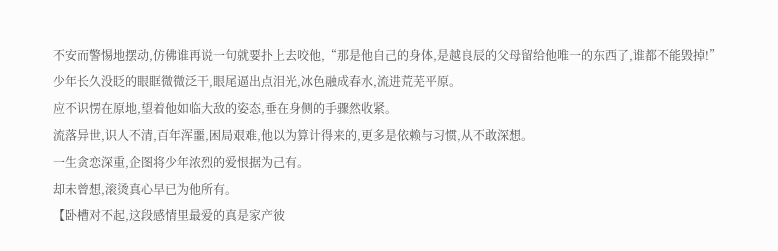不安而警惕地摆动,仿佛谁再说一句就要扑上去咬他,“那是他自己的身体,是越良辰的父母留给他唯一的东西了,谁都不能毁掉!”
少年长久没眨的眼眶微微泛干,眼尾逼出点泪光,冰色融成春水,流进荒芜平原。
应不识愣在原地,望着他如临大敌的姿态,垂在身侧的手骤然收紧。
流落异世,识人不清,百年浑噩,困局艰难,他以为算计得来的,更多是依赖与习惯,从不敢深想。
一生贪恋深重,企图将少年浓烈的爱恨据为己有。
却未曾想,滚烫真心早已为他所有。
【卧槽对不起,这段感情里最爱的真是家产彼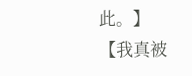此。】
【我真被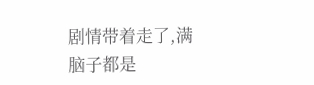剧情带着走了,满脑子都是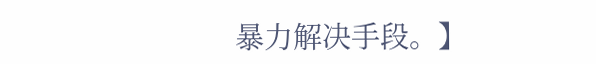暴力解决手段。】